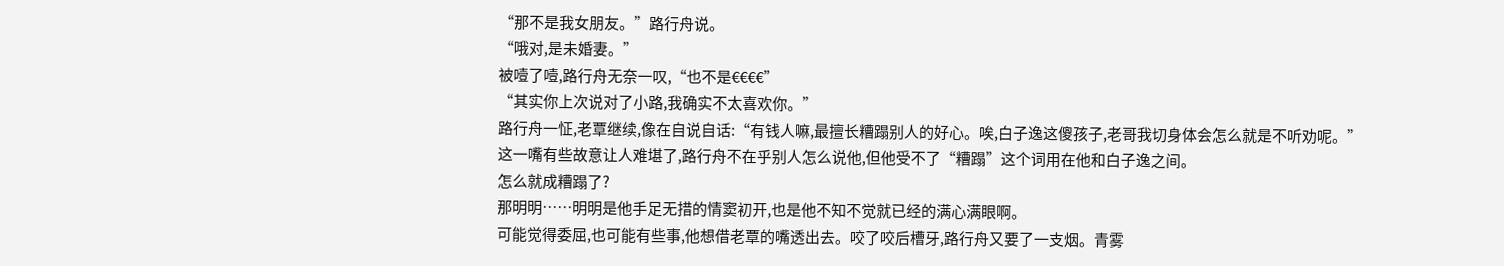“那不是我女朋友。”路行舟说。
“哦对,是未婚妻。”
被噎了噎,路行舟无奈一叹,“也不是€€€€”
“其实你上次说对了小路,我确实不太喜欢你。”
路行舟一怔,老覃继续,像在自说自话:“有钱人嘛,最擅长糟蹋别人的好心。唉,白子逸这傻孩子,老哥我切身体会怎么就是不听劝呢。”
这一嘴有些故意让人难堪了,路行舟不在乎别人怎么说他,但他受不了“糟蹋”这个词用在他和白子逸之间。
怎么就成糟蹋了?
那明明……明明是他手足无措的情窦初开,也是他不知不觉就已经的满心满眼啊。
可能觉得委屈,也可能有些事,他想借老覃的嘴透出去。咬了咬后槽牙,路行舟又要了一支烟。青雾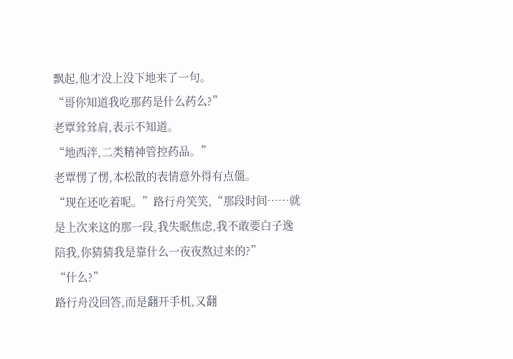飘起,他才没上没下地来了一句。
“哥你知道我吃那药是什么药么?”
老覃耸耸肩,表示不知道。
“地西泮,二类精神管控药品。”
老覃愣了愣,本松散的表情意外得有点僵。
“现在还吃着呢。”路行舟笑笑,“那段时间……就是上次来这的那一段,我失眠焦虑,我不敢要白子逸陪我,你猜猜我是靠什么一夜夜熬过来的?”
“什么?”
路行舟没回答,而是翻开手机,又翻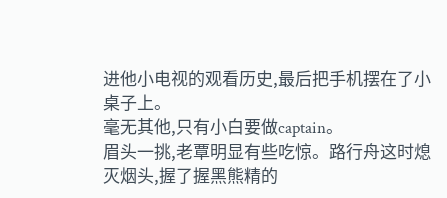进他小电视的观看历史,最后把手机摆在了小桌子上。
毫无其他,只有小白要做captain。
眉头一挑,老覃明显有些吃惊。路行舟这时熄灭烟头,握了握黑熊精的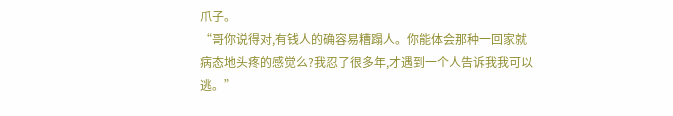爪子。
“哥你说得对,有钱人的确容易糟蹋人。你能体会那种一回家就病态地头疼的感觉么?我忍了很多年,才遇到一个人告诉我我可以逃。”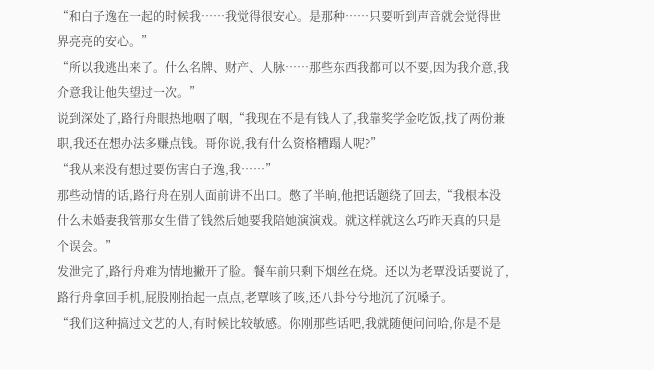“和白子逸在一起的时候我……我觉得很安心。是那种……只要听到声音就会觉得世界亮亮的安心。”
“所以我逃出来了。什么名牌、财产、人脉……那些东西我都可以不要,因为我介意,我介意我让他失望过一次。”
说到深处了,路行舟眼热地咽了咽,“我现在不是有钱人了,我靠奖学金吃饭,找了两份兼职,我还在想办法多赚点钱。哥你说,我有什么资格糟蹋人呢?”
“我从来没有想过要伤害白子逸,我……”
那些动情的话,路行舟在别人面前讲不出口。憋了半晌,他把话题绕了回去,“我根本没什么未婚妻我管那女生借了钱然后她要我陪她演演戏。就这样就这么巧昨天真的只是个误会。”
发泄完了,路行舟难为情地撇开了脸。餐车前只剩下烟丝在烧。还以为老覃没话要说了,路行舟拿回手机,屁股刚抬起一点点,老覃咳了咳,还八卦兮兮地沉了沉嗓子。
“我们这种搞过文艺的人,有时候比较敏感。你刚那些话吧,我就随便问问哈,你是不是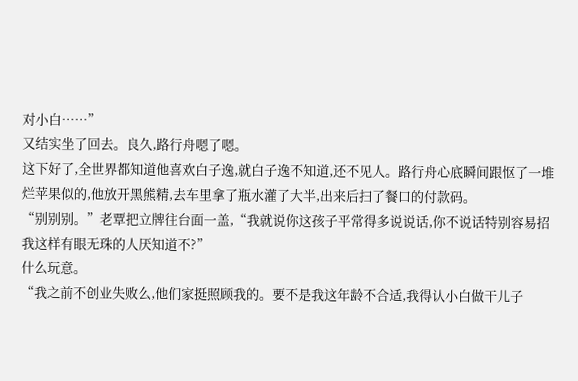对小白……”
又结实坐了回去。良久,路行舟嗯了嗯。
这下好了,全世界都知道他喜欢白子逸,就白子逸不知道,还不见人。路行舟心底瞬间跟怄了一堆烂苹果似的,他放开黑熊精,去车里拿了瓶水灌了大半,出来后扫了餐口的付款码。
“别别别。”老覃把立牌往台面一盖,“我就说你这孩子平常得多说说话,你不说话特别容易招我这样有眼无珠的人厌知道不?”
什么玩意。
“我之前不创业失败么,他们家挺照顾我的。要不是我这年龄不合适,我得认小白做干儿子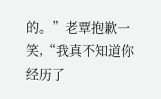的。”老覃抱歉一笑,“我真不知道你经历了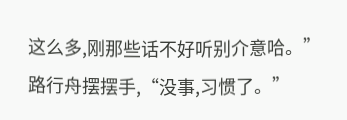这么多,刚那些话不好听别介意哈。”
路行舟摆摆手,“没事,习惯了。”